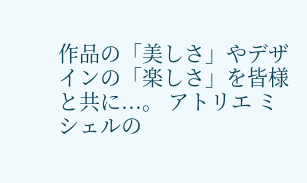作品の「美しさ」やデザインの「楽しさ」を皆様と共に...。 アトリエ ミシェルの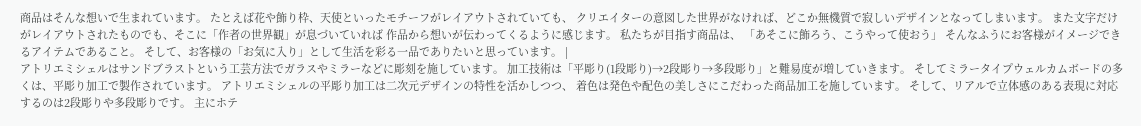商品はそんな想いで生まれています。 たとえば花や飾り枠、天使といったモチーフがレイアウトされていても、 クリエイターの意図した世界がなければ、どこか無機質で寂しいデザインとなってしまいます。 また文字だけがレイアウトされたものでも、そこに「作者の世界観」が息づいていれば 作品から想いが伝わってくるように感じます。 私たちが目指す商品は、 「あそこに飾ろう、こうやって使おう」 そんなふうにお客様がイメージできるアイテムであること。 そして、お客様の「お気に入り」として生活を彩る一品でありたいと思っています。 |
アトリエミシェルはサンドブラストという工芸方法でガラスやミラーなどに彫刻を施しています。 加工技術は「平彫り(1段彫り)→2段彫り→多段彫り」と難易度が増していきます。 そしてミラータイプウェルカムボードの多くは、平彫り加工で製作されています。 アトリエミシェルの平彫り加工は二次元デザインの特性を活かしつつ、 着色は発色や配色の美しさにこだわった商品加工を施しています。 そして、リアルで立体感のある表現に対応するのは2段彫りや多段彫りです。 主にホテ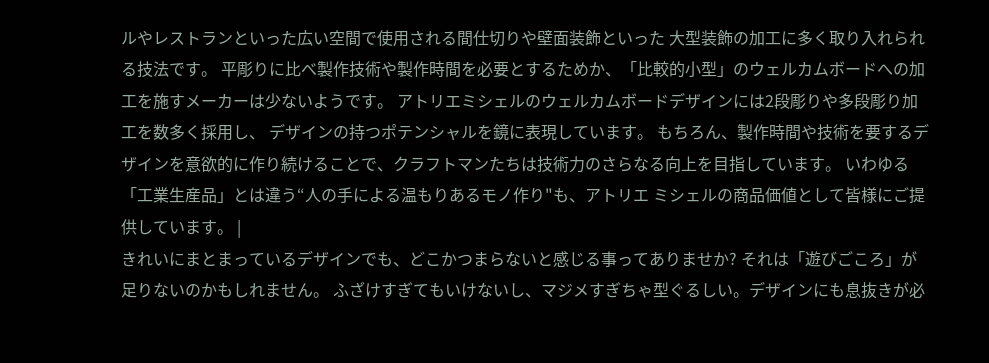ルやレストランといった広い空間で使用される間仕切りや壁面装飾といった 大型装飾の加工に多く取り入れられる技法です。 平彫りに比べ製作技術や製作時間を必要とするためか、「比較的小型」のウェルカムボードへの加工を施すメーカーは少ないようです。 アトリエミシェルのウェルカムボードデザインには2段彫りや多段彫り加工を数多く採用し、 デザインの持つポテンシャルを鏡に表現しています。 もちろん、製作時間や技術を要するデザインを意欲的に作り続けることで、クラフトマンたちは技術力のさらなる向上を目指しています。 いわゆる「工業生産品」とは違う“人の手による温もりあるモノ作り"も、アトリエ ミシェルの商品価値として皆様にご提供しています。 |
きれいにまとまっているデザインでも、どこかつまらないと感じる事ってありませか? それは「遊びごころ」が足りないのかもしれません。 ふざけすぎてもいけないし、マジメすぎちゃ型ぐるしい。デザインにも息抜きが必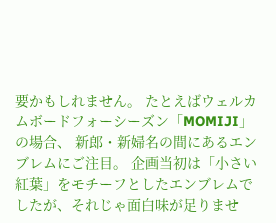要かもしれません。 たとえばウェルカムボードフォーシーズン「MOMIJI」の場合、 新郎・新婦名の間にあるエンブレムにご注目。 企画当初は「小さい紅葉」をモチーフとしたエンブレムでしたが、それじゃ面白味が足りませ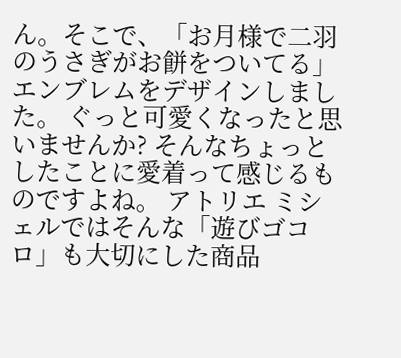ん。そこで、「お月様で二羽のうさぎがお餅をついてる」エンブレムをデザインしました。 ぐっと可愛くなったと思いませんか? そんなちょっとしたことに愛着って感じるものですよね。 アトリエ ミシェルではそんな「遊びゴコロ」も大切にした商品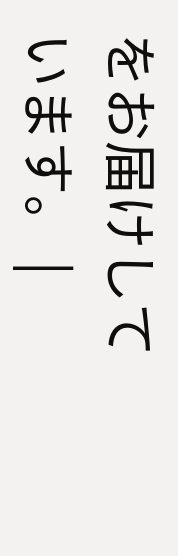をお届けしています。 |